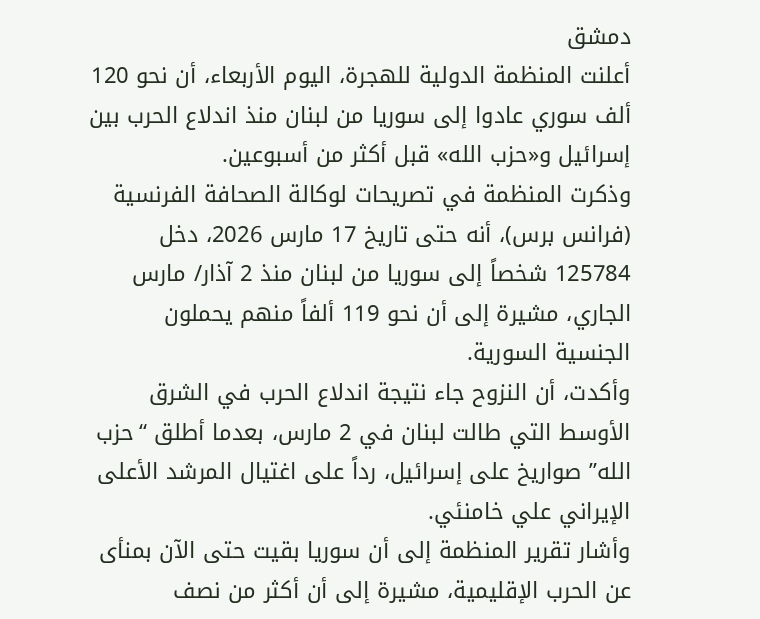دمشق
أعلنت المنظمة الدولية للهجرة، اليوم الأربعاء، أن نحو 120 ألف سوري عادوا إلى سوريا من لبنان منذ اندلاع الحرب بين إسرائيل و«حزب الله» قبل أكثر من أسبوعين.
وذكرت المنظمة في تصريحات لوكالة الصحافة الفرنسية (فرانس برس)، أنه حتى تاريخ 17 مارس 2026، دخل 125784 شخصاً إلى سوريا من لبنان منذ 2 آذار/ مارس الجاري، مشيرة إلى أن نحو 119 ألفاً منهم يحملون الجنسية السورية.
وأكدت، أن النزوح جاء نتيجة اندلاع الحرب في الشرق الأوسط التي طالت لبنان في 2 مارس، بعدما أطلق “حزب الله” صواريخ على إسرائيل، رداً على اغتيال المرشد الأعلى الإيراني علي خامنئي.
وأشار تقرير المنظمة إلى أن سوريا بقيت حتى الآن بمنأى عن الحرب الإقليمية، مشيرة إلى أن أكثر من نصف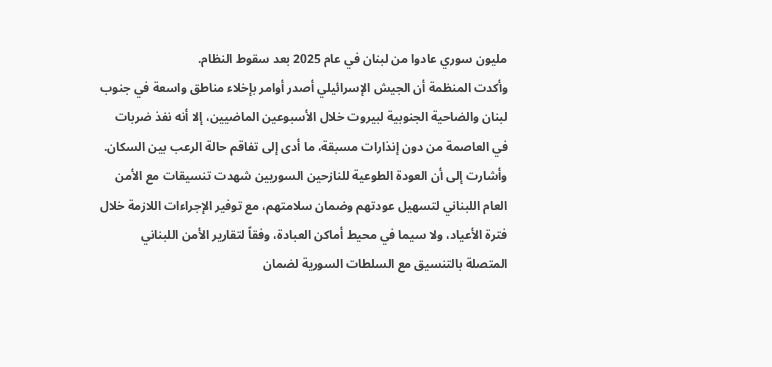مليون سوري عادوا من لبنان في عام 2025 بعد سقوط النظام.
وأكدت المنظمة أن الجيش الإسرائيلي أصدر أوامر بإخلاء مناطق واسعة في جنوب لبنان والضاحية الجنوبية لبيروت خلال الأسبوعين الماضيين، إلا أنه نفذ ضربات في العاصمة من دون إنذارات مسبقة، ما أدى إلى تفاقم حالة الرعب بين السكان.
وأشارت إلى أن العودة الطوعية للنازحين السوريين شهدت تنسيقات مع الأمن العام اللبناني لتسهيل عودتهم وضمان سلامتهم، مع توفير الإجراءات اللازمة خلال فترة الأعياد، ولا سيما في محيط أماكن العبادة، وفقاً لتقارير الأمن اللبناني المتصلة بالتنسيق مع السلطات السورية لضمان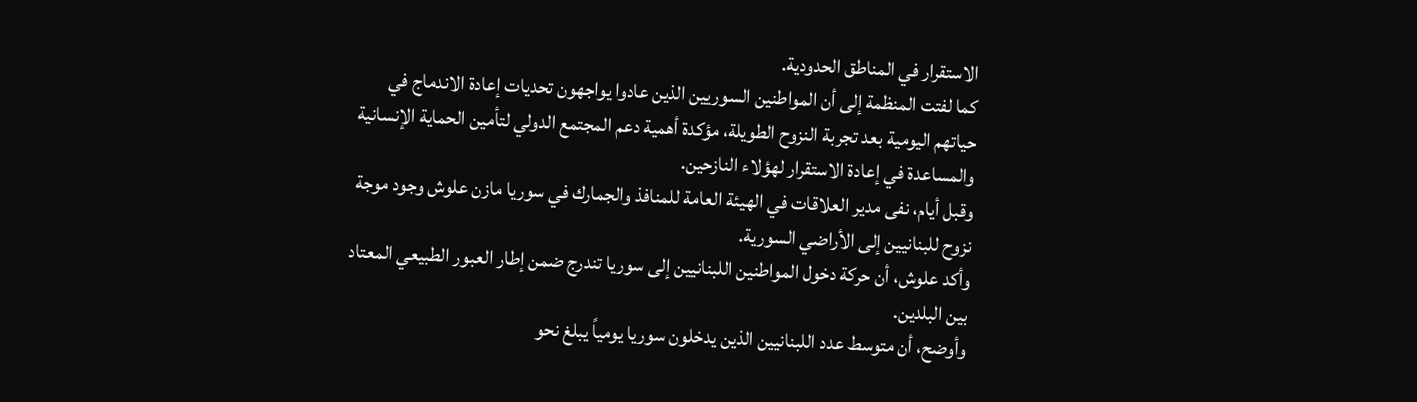الاستقرار في المناطق الحدودية.
كما لفتت المنظمة إلى أن المواطنين السوريين الذين عادوا يواجهون تحديات إعادة الاندماج في حياتهم اليومية بعد تجربة النزوح الطويلة، مؤكدة أهمية دعم المجتمع الدولي لتأمين الحماية الإنسانية والمساعدة في إعادة الاستقرار لهؤلاء النازحين.
وقبل أيام، نفى مدير العلاقات في الهيئة العامة للمنافذ والجمارك في سوريا مازن علوش وجود موجة نزوح للبنانيين إلى الأراضي السورية.
وأكد علوش، أن حركة دخول المواطنين اللبنانيين إلى سوريا تندرج ضمن إطار العبور الطبيعي المعتاد بين البلدين.
وأوضح، أن متوسط عدد اللبنانيين الذين يدخلون سوريا يومياً يبلغ نحو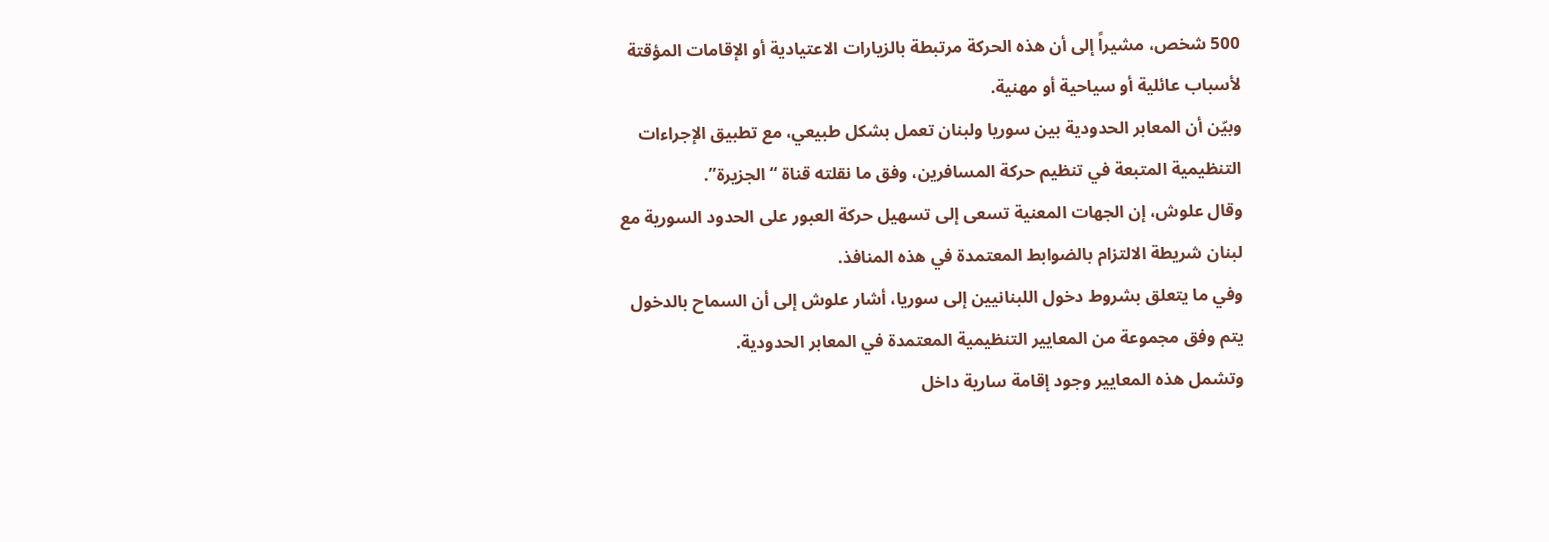500 شخص، مشيراً إلى أن هذه الحركة مرتبطة بالزيارات الاعتيادية أو الإقامات المؤقتة لأسباب عائلية أو سياحية أو مهنية.
وبيّن أن المعابر الحدودية بين سوريا ولبنان تعمل بشكل طبيعي، مع تطبيق الإجراءات التنظيمية المتبعة في تنظيم حركة المسافرين، وفق ما نقلته قناة “الجزيرة”.
وقال علوش، إن الجهات المعنية تسعى إلى تسهيل حركة العبور على الحدود السورية مع لبنان شريطة الالتزام بالضوابط المعتمدة في هذه المنافذ.
وفي ما يتعلق بشروط دخول اللبنانيين إلى سوريا، أشار علوش إلى أن السماح بالدخول يتم وفق مجموعة من المعايير التنظيمية المعتمدة في المعابر الحدودية.
وتشمل هذه المعايير وجود إقامة سارية داخل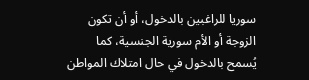سوريا للراغبين بالدخول، أو أن تكون الزوجة أو الأم سورية الجنسية، كما يُسمح بالدخول في حال امتلاك المواطن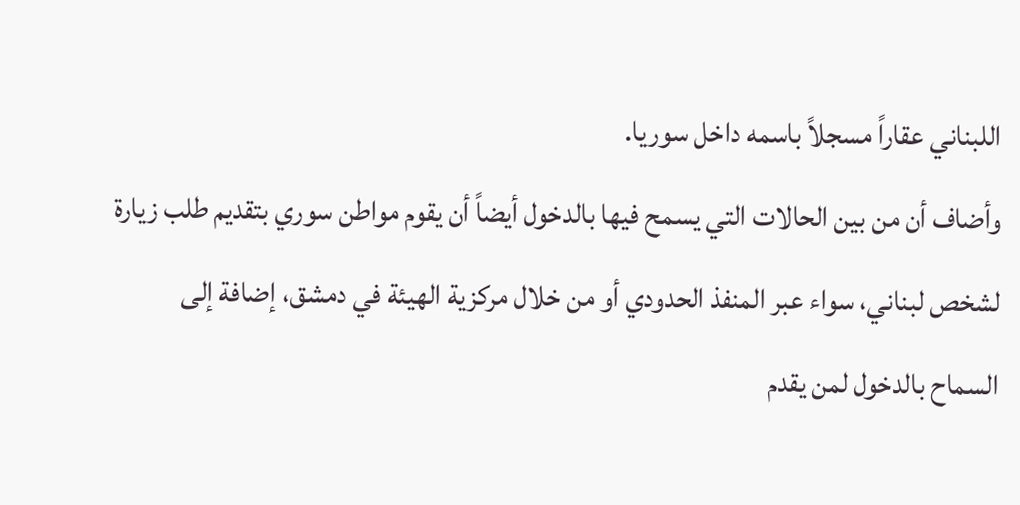اللبناني عقاراً مسجلاً باسمه داخل سوريا.
وأضاف أن من بين الحالات التي يسمح فيها بالدخول أيضاً أن يقوم مواطن سوري بتقديم طلب زيارة لشخص لبناني، سواء عبر المنفذ الحدودي أو من خلال مركزية الهيئة في دمشق، إضافة إلى السماح بالدخول لمن يقدم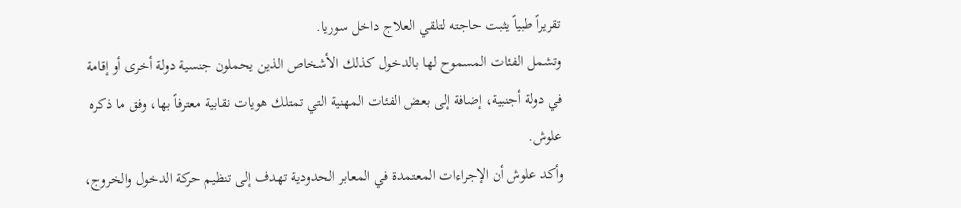تقريراً طبياً يثبت حاجته لتلقي العلاج داخل سوريا.
وتشمل الفئات المسموح لها بالدخول كذلك الأشخاص الذين يحملون جنسية دولة أخرى أو إقامة في دولة أجنبية، إضافة إلى بعض الفئات المهنية التي تمتلك هويات نقابية معترفاً بها، وفق ما ذكره علوش.
وأكد علوش أن الإجراءات المعتمدة في المعابر الحدودية تهدف إلى تنظيم حركة الدخول والخروج،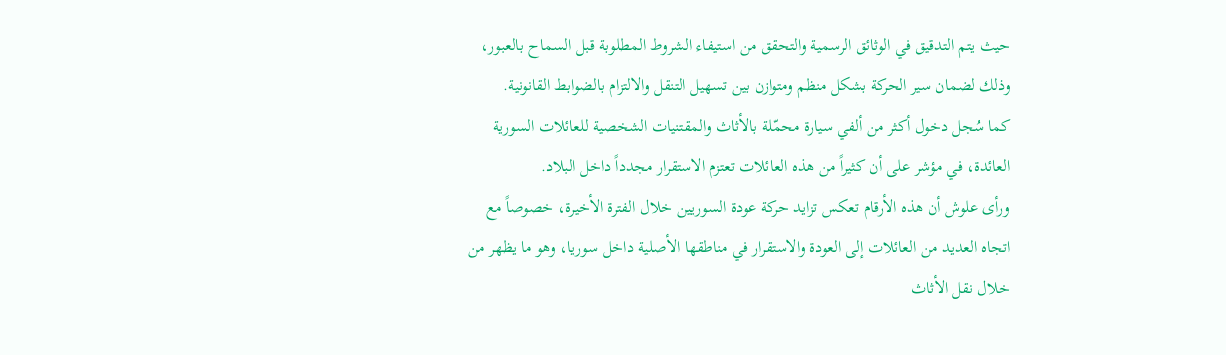حيث يتم التدقيق في الوثائق الرسمية والتحقق من استيفاء الشروط المطلوبة قبل السماح بالعبور، وذلك لضمان سير الحركة بشكل منظم ومتوازن بين تسهيل التنقل والالتزام بالضوابط القانونية.
كما سُجل دخول أكثر من ألفي سيارة محمّلة بالأثاث والمقتنيات الشخصية للعائلات السورية العائدة، في مؤشر على أن كثيراً من هذه العائلات تعتزم الاستقرار مجدداً داخل البلاد.
ورأى علوش أن هذه الأرقام تعكس تزايد حركة عودة السوريين خلال الفترة الأخيرة، خصوصاً مع اتجاه العديد من العائلات إلى العودة والاستقرار في مناطقها الأصلية داخل سوريا، وهو ما يظهر من خلال نقل الأثاث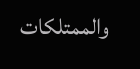والممتلكات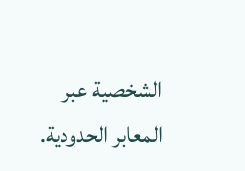الشخصية عبر المعابر الحدودية.